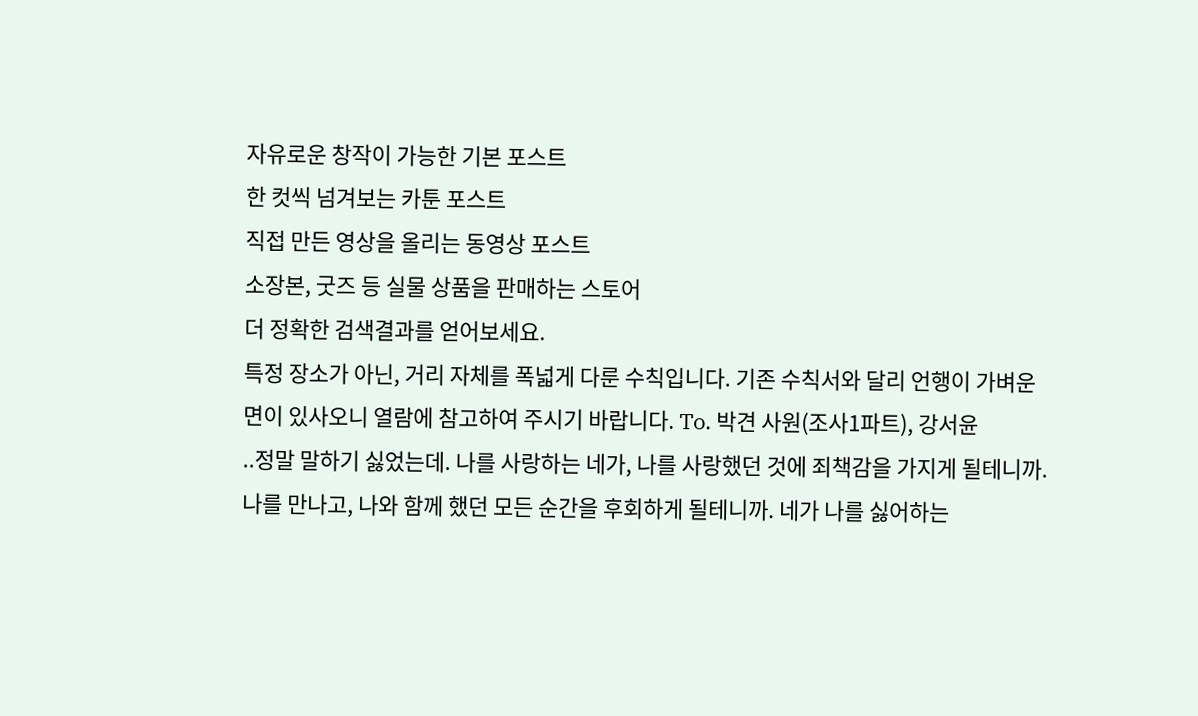자유로운 창작이 가능한 기본 포스트
한 컷씩 넘겨보는 카툰 포스트
직접 만든 영상을 올리는 동영상 포스트
소장본, 굿즈 등 실물 상품을 판매하는 스토어
더 정확한 검색결과를 얻어보세요.
특정 장소가 아닌, 거리 자체를 폭넓게 다룬 수칙입니다. 기존 수칙서와 달리 언행이 가벼운 면이 있사오니 열람에 참고하여 주시기 바랍니다. To. 박견 사원(조사1파트), 강서윤
..정말 말하기 싫었는데. 나를 사랑하는 네가, 나를 사랑했던 것에 죄책감을 가지게 될테니까. 나를 만나고, 나와 함께 했던 모든 순간을 후회하게 될테니까. 네가 나를 싫어하는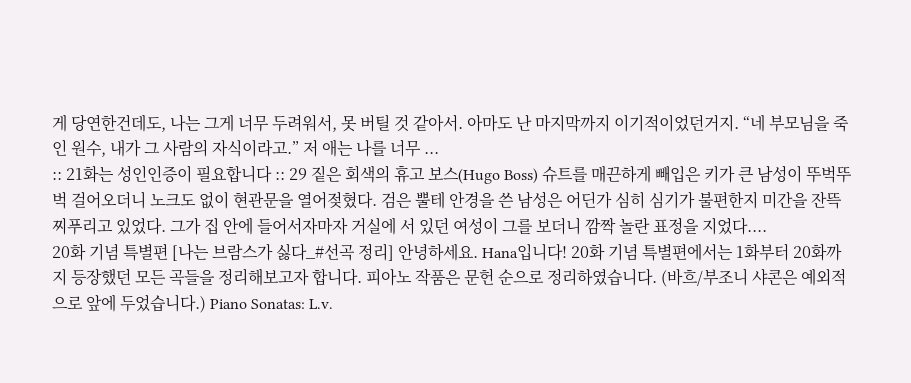게 당연한건데도, 나는 그게 너무 두려워서, 못 버틸 것 같아서. 아마도 난 마지막까지 이기적이었던거지. “네 부모님을 죽인 원수, 내가 그 사람의 자식이라고.” 저 애는 나를 너무 ...
:: 21화는 성인인증이 필요합니다 :: 29 짙은 회색의 휴고 보스(Hugo Boss) 슈트를 매끈하게 빼입은 키가 큰 남성이 뚜벅뚜벅 걸어오더니 노크도 없이 현관문을 열어젖혔다. 검은 뿔테 안경을 쓴 남성은 어딘가 심히 심기가 불편한지 미간을 잔뜩 찌푸리고 있었다. 그가 집 안에 들어서자마자 거실에 서 있던 여성이 그를 보더니 깜짝 놀란 표정을 지었다....
20화 기념 특별편 [나는 브람스가 싫다_#선곡 정리] 안녕하세요. Hana입니다! 20화 기념 특별편에서는 1화부터 20화까지 등장했던 모든 곡들을 정리해보고자 합니다. 피아노 작품은 문헌 순으로 정리하였습니다. (바흐/부조니 샤콘은 예외적으로 앞에 두었습니다.) Piano Sonatas: L.v.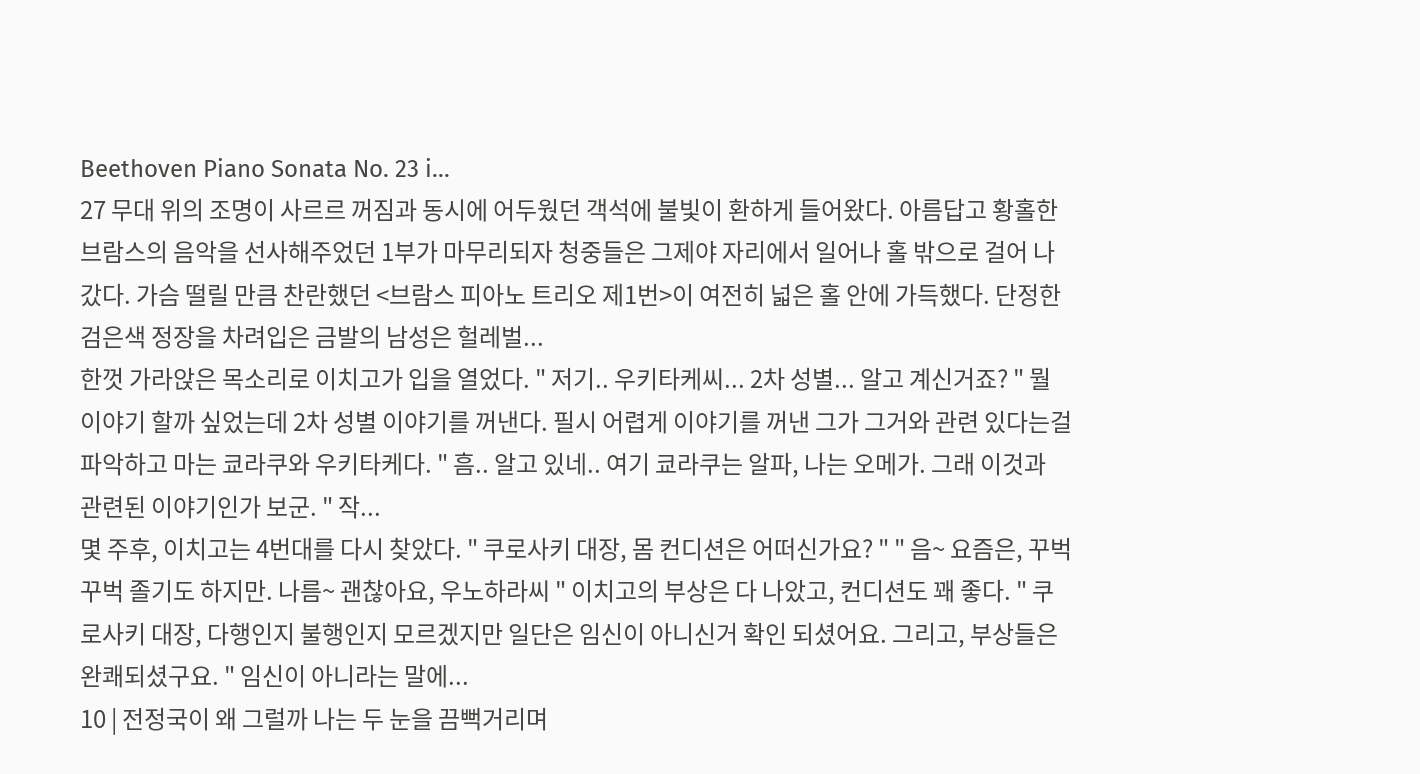Beethoven Piano Sonata No. 23 i...
27 무대 위의 조명이 사르르 꺼짐과 동시에 어두웠던 객석에 불빛이 환하게 들어왔다. 아름답고 황홀한 브람스의 음악을 선사해주었던 1부가 마무리되자 청중들은 그제야 자리에서 일어나 홀 밖으로 걸어 나갔다. 가슴 떨릴 만큼 찬란했던 <브람스 피아노 트리오 제1번>이 여전히 넓은 홀 안에 가득했다. 단정한 검은색 정장을 차려입은 금발의 남성은 헐레벌...
한껏 가라앉은 목소리로 이치고가 입을 열었다. " 저기.. 우키타케씨... 2차 성별... 알고 계신거죠? " 뭘 이야기 할까 싶었는데 2차 성별 이야기를 꺼낸다. 필시 어렵게 이야기를 꺼낸 그가 그거와 관련 있다는걸 파악하고 마는 쿄라쿠와 우키타케다. " 흠.. 알고 있네.. 여기 쿄라쿠는 알파, 나는 오메가. 그래 이것과 관련된 이야기인가 보군. " 작...
몇 주후, 이치고는 4번대를 다시 찾았다. " 쿠로사키 대장, 몸 컨디션은 어떠신가요? " " 음~ 요즘은, 꾸벅꾸벅 졸기도 하지만. 나름~ 괜찮아요, 우노하라씨 " 이치고의 부상은 다 나았고, 컨디션도 꽤 좋다. " 쿠로사키 대장, 다행인지 불행인지 모르겠지만 일단은 임신이 아니신거 확인 되셨어요. 그리고, 부상들은 완쾌되셨구요. " 임신이 아니라는 말에...
10 | 전정국이 왜 그럴까 나는 두 눈을 끔뻑거리며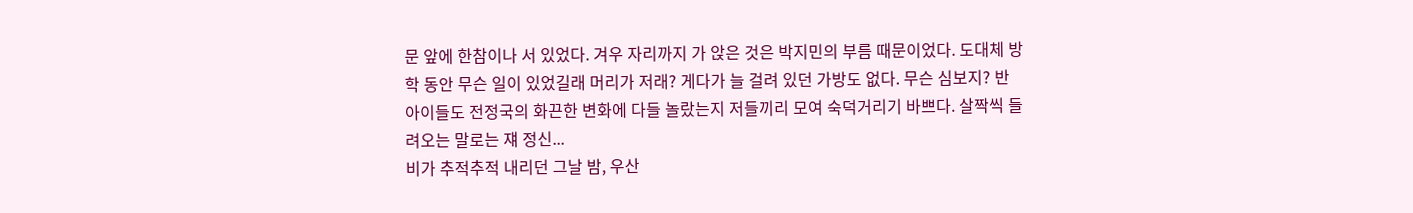문 앞에 한참이나 서 있었다. 겨우 자리까지 가 앉은 것은 박지민의 부름 때문이었다. 도대체 방학 동안 무슨 일이 있었길래 머리가 저래? 게다가 늘 걸려 있던 가방도 없다. 무슨 심보지? 반 아이들도 전정국의 화끈한 변화에 다들 놀랐는지 저들끼리 모여 숙덕거리기 바쁘다. 살짝씩 들려오는 말로는 쟤 정신...
비가 추적추적 내리던 그날 밤, 우산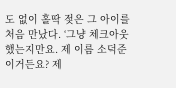도 없이 홀딱 젖은 그 아이를 처음 만났다. ‘그냥 체크아웃 했는지만요. 제 이름 소덕준이거든요? 제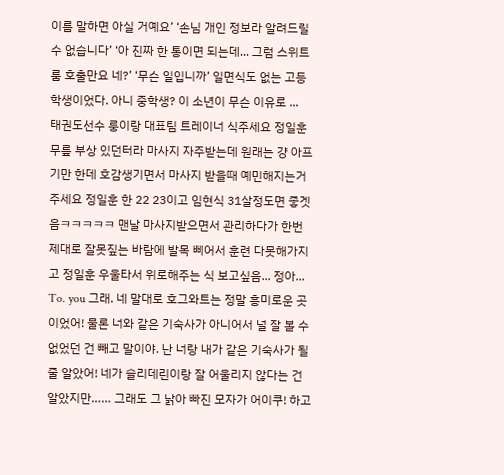이름 말하면 아실 거예요’ ‘손님 개인 정보라 알려드릴 수 없습니다’ ‘아 진짜 한 통이면 되는데... 그럼 스위트룸 호출만요 네?’ ‘무슨 일입니까’ 일면식도 없는 고등학생이었다. 아니 중학생? 이 소년이 무슨 이유로 ...
태권도선수 룽이랑 대표팀 트레이너 식주세요 정일훈 무릎 부상 있던터라 마사지 자주받는데 원래는 걍 아프기만 한데 호감생기면서 마사지 받을때 예민해지는거 주세요 정일훈 한 22 23이고 임현식 31살정도면 좋겟음ㅋㅋㅋㅋㅋ 맨날 마사지받으면서 관리하다가 한번 제대로 잘못짚는 바람에 발목 삐어서 훈련 다못해가지고 정일훈 우울타서 위로해주는 식 보고싶음... 정아...
To. you 그래. 네 말대로 호그와트는 정말 흥미로운 곳이었어! 물론 너와 같은 기숙사가 아니어서 널 잘 볼 수 없었던 건 빼고 말이야. 난 너랑 내가 같은 기숙사가 될 줄 알았어! 네가 슬리데린이랑 잘 어울리지 않다는 건 알았지만…… 그래도 그 낡아 빠진 모자가 어이쿠! 하고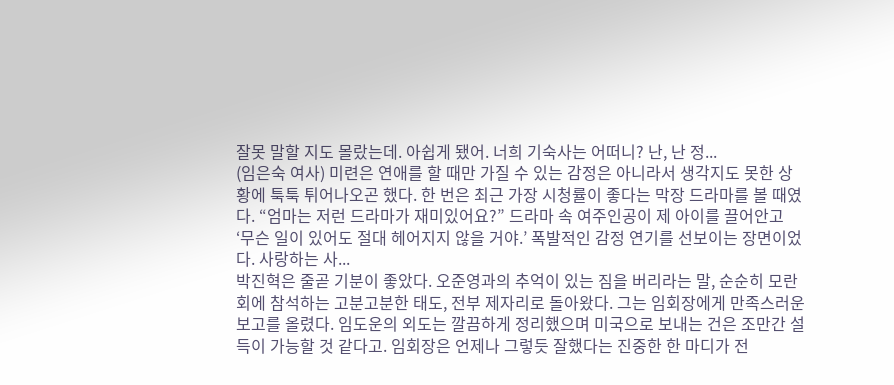잘못 말할 지도 몰랐는데. 아쉽게 됐어. 너희 기숙사는 어떠니? 난, 난 정...
(임은숙 여사) 미련은 연애를 할 때만 가질 수 있는 감정은 아니라서 생각지도 못한 상황에 툭툭 튀어나오곤 했다. 한 번은 최근 가장 시청률이 좋다는 막장 드라마를 볼 때였다. “엄마는 저런 드라마가 재미있어요?” 드라마 속 여주인공이 제 아이를 끌어안고 ‘무슨 일이 있어도 절대 헤어지지 않을 거야.’ 폭발적인 감정 연기를 선보이는 장면이었다. 사랑하는 사...
박진혁은 줄곧 기분이 좋았다. 오준영과의 추억이 있는 짐을 버리라는 말, 순순히 모란회에 참석하는 고분고분한 태도, 전부 제자리로 돌아왔다. 그는 임회장에게 만족스러운 보고를 올렸다. 임도운의 외도는 깔끔하게 정리했으며 미국으로 보내는 건은 조만간 설득이 가능할 것 같다고. 임회장은 언제나 그렇듯 잘했다는 진중한 한 마디가 전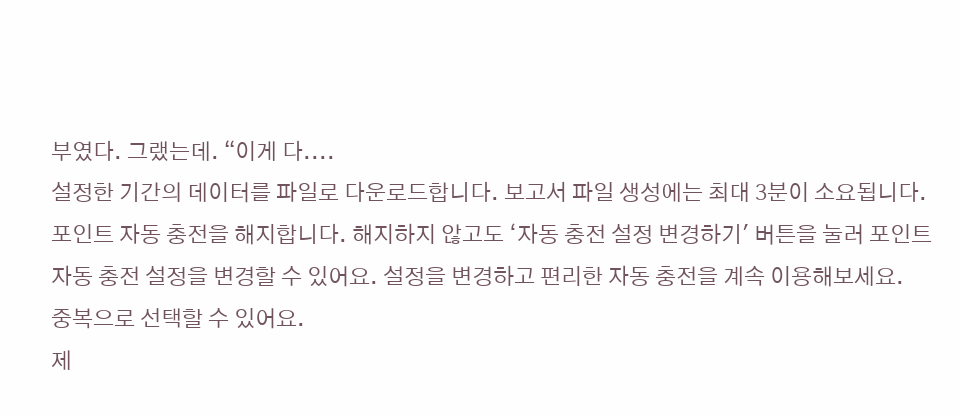부였다. 그랬는데. “이게 다....
설정한 기간의 데이터를 파일로 다운로드합니다. 보고서 파일 생성에는 최대 3분이 소요됩니다.
포인트 자동 충전을 해지합니다. 해지하지 않고도 ‘자동 충전 설정 변경하기' 버튼을 눌러 포인트 자동 충전 설정을 변경할 수 있어요. 설정을 변경하고 편리한 자동 충전을 계속 이용해보세요.
중복으로 선택할 수 있어요.
제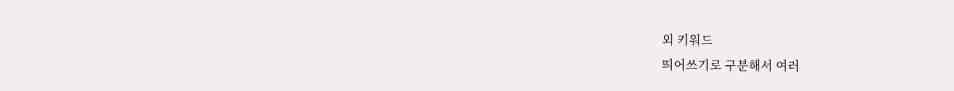외 키워드
띄어쓰기로 구분해서 여러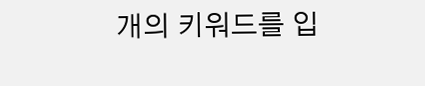개의 키워드를 입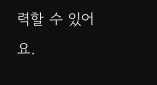력할 수 있어요.